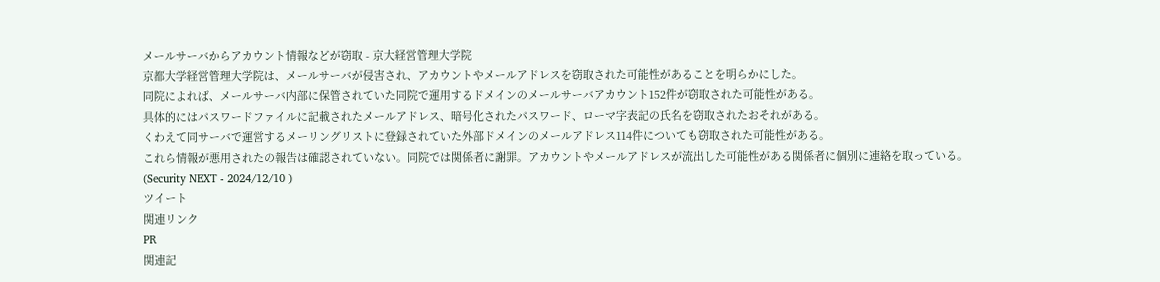メールサーバからアカウント情報などが窃取 - 京大経営管理大学院
京都大学経営管理大学院は、メールサーバが侵害され、アカウントやメールアドレスを窃取された可能性があることを明らかにした。
同院によれば、メールサーバ内部に保管されていた同院で運用するドメインのメールサーバアカウント152件が窃取された可能性がある。
具体的にはパスワードファイルに記載されたメールアドレス、暗号化されたパスワード、ローマ字表記の氏名を窃取されたおそれがある。
くわえて同サーバで運営するメーリングリストに登録されていた外部ドメインのメールアドレス114件についても窃取された可能性がある。
これら情報が悪用されたの報告は確認されていない。同院では関係者に謝罪。アカウントやメールアドレスが流出した可能性がある関係者に個別に連絡を取っている。
(Security NEXT - 2024/12/10 )
ツイート
関連リンク
PR
関連記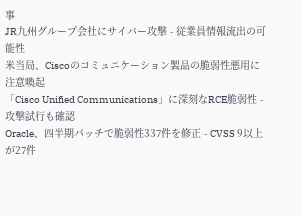事
JR九州グループ会社にサイバー攻撃 - 従業員情報流出の可能性
米当局、Ciscoのコミュニケーション製品の脆弱性悪用に注意喚起
「Cisco Unified Communications」に深刻なRCE脆弱性 - 攻撃試行も確認
Oracle、四半期パッチで脆弱性337件を修正 - CVSS 9以上が27件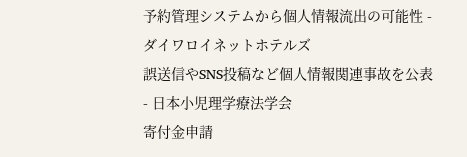予約管理システムから個人情報流出の可能性 - ダイワロイネットホテルズ
誤送信やSNS投稿など個人情報関連事故を公表 - 日本小児理学療法学会
寄付金申請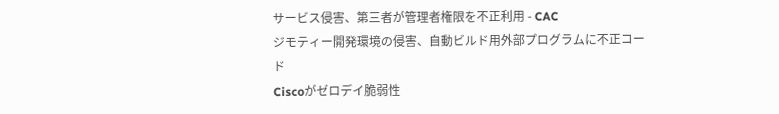サービス侵害、第三者が管理者権限を不正利用 - CAC
ジモティー開発環境の侵害、自動ビルド用外部プログラムに不正コード
Ciscoがゼロデイ脆弱性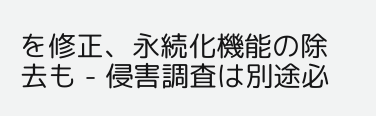を修正、永続化機能の除去も - 侵害調査は別途必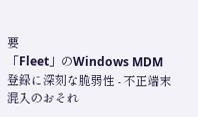要
「Fleet」のWindows MDM登録に深刻な脆弱性 - 不正端末混入のおそれ